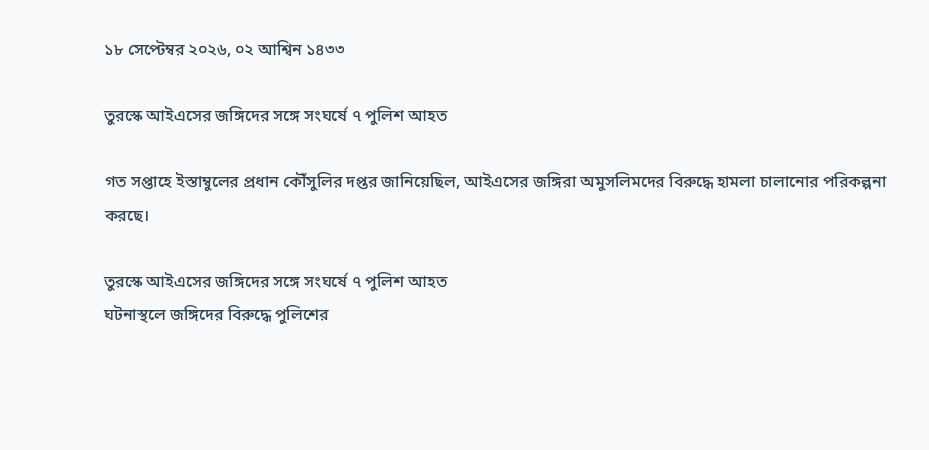১৮ সেপ্টেম্বর ২০২৬, ০২ আশ্বিন ১৪৩৩

তুরস্কে আইএসের জঙ্গিদের সঙ্গে সংঘর্ষে ৭ পুলিশ আহত

গত সপ্তাহে ইস্তাম্বুলের প্রধান কৌঁসুলির দপ্তর জানিয়েছিল, আইএসের জঙ্গিরা অমুসলিমদের বিরুদ্ধে হামলা চালানোর পরিকল্পনা করছে।

তুরস্কে আইএসের জঙ্গিদের সঙ্গে সংঘর্ষে ৭ পুলিশ আহত
ঘটনাস্থলে জঙ্গিদের বিরুদ্ধে পুলিশের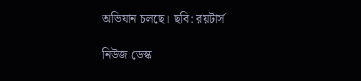অভিযান চলছে। ছবি: রয়টার্স

নিউজ ডেস্ক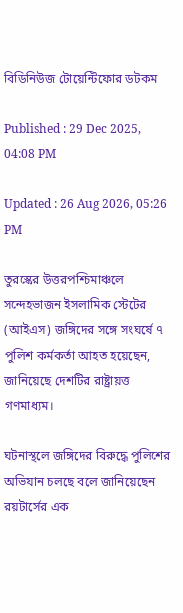বিডিনিউজ টোয়েন্টিফোর ডটকম

Published : 29 Dec 2025, 04:08 PM

Updated : 26 Aug 2026, 05:26 PM

তুরস্কের উত্তরপশ্চিমাঞ্চলে সন্দেহভাজন ইসলামিক স্টেটের (আইএস) জঙ্গিদের সঙ্গে সংঘর্ষে ৭ পুলিশ কর্মকর্তা আহত হয়েছেন, জানিয়েছে দেশটির রাষ্ট্রায়ত্ত গণমাধ্যম।

ঘটনাস্থলে জঙ্গিদের বিরুদ্ধে পুলিশের অভিযান চলছে বলে জানিয়েছেন রয়টার্সের এক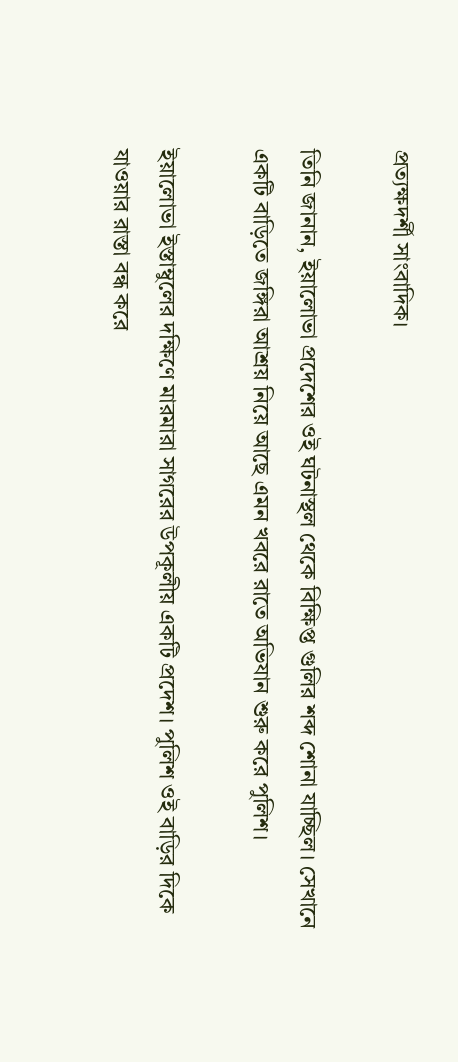প্রত্যক্ষদর্শী সাংবাদিক।

তিনি জানান, ইয়ালোভা প্রদেশের ওই ঘটনাস্থল থেকে বিক্ষিপ্ত গুলির শব্দ শোনা যাচ্ছিল। সেখানে একটি বাড়িতে জঙ্গিরা আশ্রয় নিয়ে আছে এমন খবরে রাতে অভিযান শুরু করে পুলিশ।

ইয়ালোভা ইস্তাম্বুলের দক্ষিণে মারমারা সাগরের উপকূলীয় একটি প্রদেশ। পুলিশ ওই বাড়ির দিকে যাওয়ার রাস্তা বন্ধ করে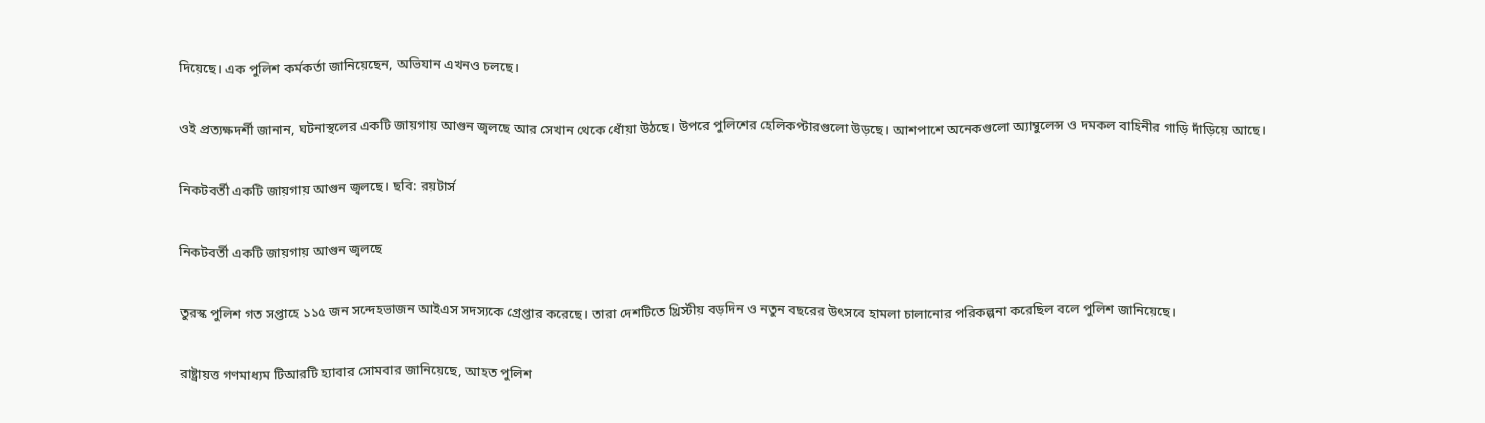দিয়েছে। এক পুলিশ কর্মকর্তা জানিয়েছেন, অভিযান এখনও চলছে।

ওই প্রত্যক্ষদর্শী জানান, ঘটনাস্থলের একটি জায়গায় আগুন জ্বলছে আর সেখান থেকে ধোঁয়া উঠছে। উপরে পুলিশের হেলিকপ্টারগুলো উড়ছে। আশপাশে অনেকগুলো অ্যাম্বুলেন্স ও দমকল বাহিনীর গাড়ি দাঁড়িয়ে আছে।

নিকটবর্তী একটি জায়গায় আগুন জ্বলছে। ছবি: রয়টার্স

নিকটবর্তী একটি জায়গায় আগুন জ্বলছে

তুরস্ক পুলিশ গত সপ্তাহে ১১৫ জন সন্দেহভাজন আইএস সদস্যকে গ্রেপ্তার করেছে। তারা দেশটিতে খ্রিস্টীয় বড়দিন ও নতুন বছরের উৎসবে হামলা চালানোর পরিকল্পনা করেছিল বলে পুলিশ জানিয়েছে।

রাষ্ট্রায়ত্ত গণমাধ্যম টিআরটি হ্যাবার সোমবার জানিয়েছে, আহত পুলিশ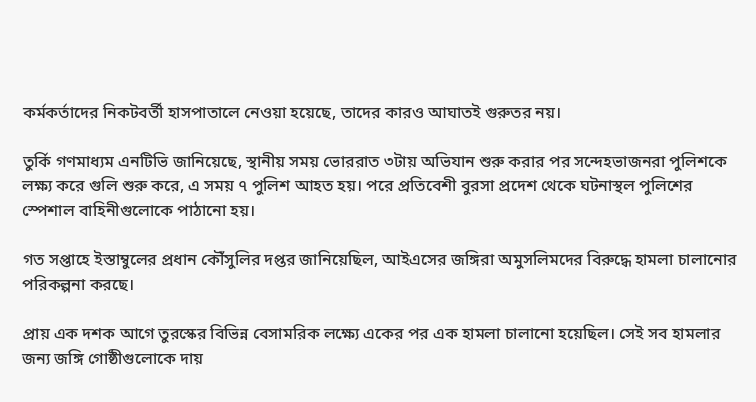কর্মকর্তাদের নিকটবর্তী হাসপাতালে নেওয়া হয়েছে, তাদের কারও আঘাতই গুরুতর নয়।

তুর্কি গণমাধ্যম এনটিভি জানিয়েছে, স্থানীয় সময় ভোররাত ৩টায় অভিযান শুরু করার পর সন্দেহভাজনরা পুলিশকে লক্ষ্য করে গুলি শুরু করে, এ সময় ৭ পুলিশ আহত হয়। পরে প্রতিবেশী বুরসা প্রদেশ থেকে ঘটনাস্থল পুলিশের স্পেশাল বাহিনীগুলোকে পাঠানো হয়।

গত সপ্তাহে ইস্তাম্বুলের প্রধান কৌঁসুলির দপ্তর জানিয়েছিল, আইএসের জঙ্গিরা অমুসলিমদের বিরুদ্ধে হামলা চালানোর পরিকল্পনা করছে।

প্রায় এক দশক আগে তুরস্কের বিভিন্ন বেসামরিক লক্ষ্যে একের পর এক হামলা চালানো হয়েছিল। সেই সব হামলার জন্য জঙ্গি গোষ্ঠীগুলোকে দায়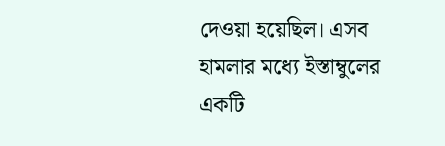দেওয়া হয়েছিল। এসব হামলার মধ্যে ইস্তাম্বুলের একটি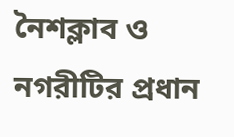নৈশক্লাব ও নগরীটির প্রধান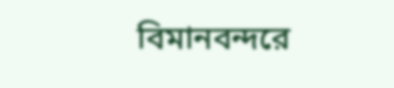বিমানবন্দরে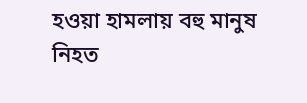হওয়া হামলায় বহু মানুষ নিহত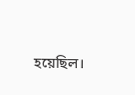হয়েছিল।